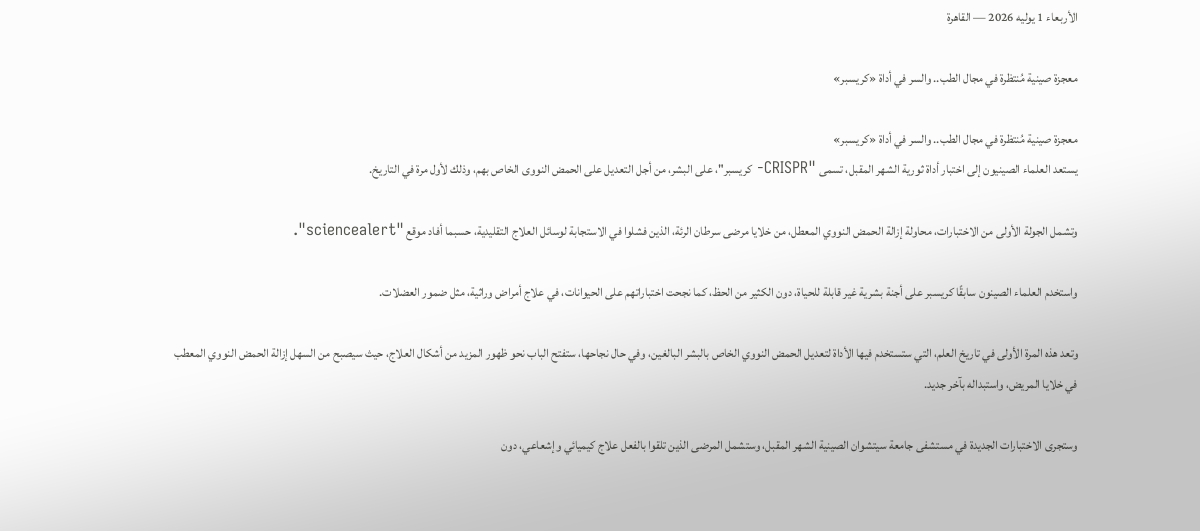الأربعاء 1 يوليه 2026 — القاهرة

معجزة صينية مُنتظرة في مجال الطب.. والسر في أداة «كريسبر»

معجزة صينية مُنتظرة في مجال الطب.. والسر في أداة «كريسبر»
يستعد العلماء الصينيون إلى اختبار أداة ثورية الشهر المقبل، تسمى "CRISPR- كريسبر"، على البشر، من أجل التعديل على الحمض النووى الخاص بهم، وذلك لأول مرة في التاريخ.

وتشمل الجولة الأولى من الاختبارات، محاولة إزالة الحمض النووي المعطل، من خلايا مرضى سرطان الرئة، الذين فشلوا في الاستجابة لوسائل العلاج التقليدية، حسبما أفاد موقع "sciencealert".

واستخدم العلماء الصينون سابقًا كريسبر على أجنة بشرية غير قابلة للحياة، دون الكثير من الحظ، كما نجحت اختباراتهم على الحيوانات، في علاج أمراض وراثية، مثل ضمور العضلات.

وتعد هذه المرة الأولى في تاريخ العلم، التي ستستخدم فيها الأداة لتعديل الحمض النووي الخاص بالبشر البالغين، وفي حال نجاحها، ستفتح الباب نحو ظهور المزيد من أشكال العلاج، حيث سيصبح من السهل إزالة الحمض النووي المعطب في خلايا المريض، واستبداله بآخر جديد.

وستجرى الاختبارات الجديدة في مستشفى جامعة سيتشوان الصينية الشهر المقبل، وستشمل المرضى الذين تلقوا بالفعل علاج كيميائي وإشعاعي، دون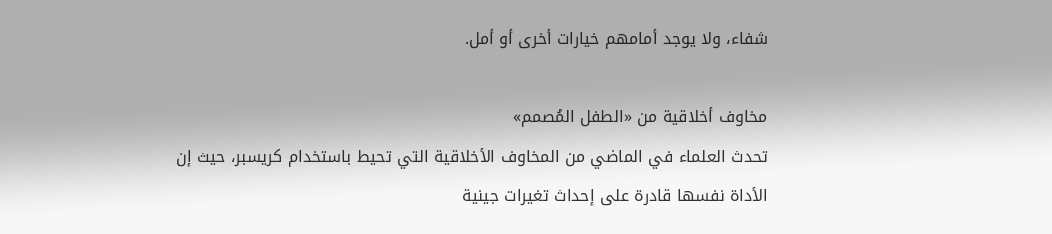شفاء، ولا يوجد أمامهم خيارات أخرى أو أمل.

مخاوف أخلاقية من «الطفل المُصمم»
تحدث العلماء في الماضي من المخاوف الأخلاقية التي تحيط باستخدام كريسبر، حيث إن الأداة نفسها قادرة على إحداث تغيرات جينية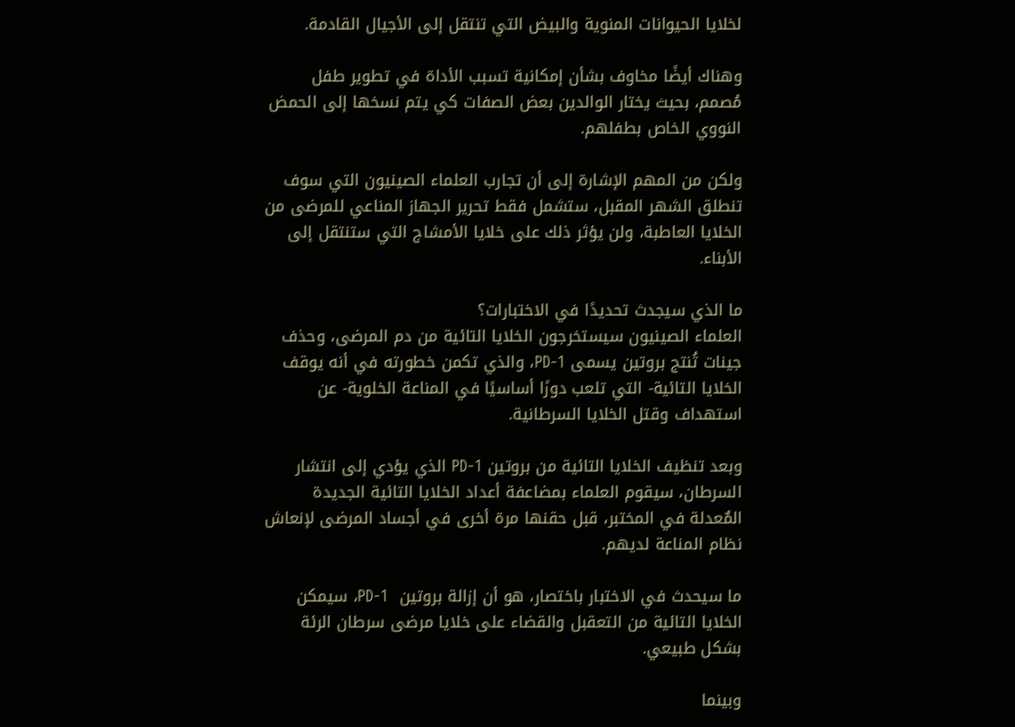لخلايا الحيوانات المنوية والبيض التي تنتقل إلى الأجيال القادمة.

وهناك أيضًا مخاوف بشأن إمكانية تسبب الأداة في تطوير طفل مُصمم، بحيث يختار الوالدين بعض الصفات كي يتم نسخها إلى الحمض النووي الخاص بطفلهم.

ولكن من المهم الإشارة إلى أن تجارب العلماء الصينيون التي سوف تنطلق الشهر المقبل، ستشمل فقط تحرير الجهاز المناعي للمرضى من الخلايا العاطبة، ولن يؤثر ذلك على خلايا الأمشاج التي ستنتقل إلى الأبناء.

ما الذي سيجدث تحديدًا في الاختبارات؟
العلماء الصينيون سيستخرجون الخلايا التائية من دم المرضى، وحذف جينات تُنتج بروتين يسمى PD-1، والذي تكمن خطورته في أنه يوقف الخلايا التائية- التي تلعب دورًا أساسيًا في المناعة الخلوية- عن استهداف وقتل الخلايا السرطانية.

وبعد تنظيف الخلايا التائية من بروتين PD-1 الذي يؤدي إلى انتشار السرطان، سيقوم العلماء بمضاعفة أعداد الخلايا التائية الجديدة المٌعدلة في المختبر، قبل حقنها مرة أخرى في أجساد المرضى لإنعاش نظام المناعة لديهم.

ما سيحدث في الاختبار باختصار، هو أن إزالة بروتين  PD-1، سيمكن الخلايا التائية من التعقبل والقضاء على خلايا مرضى سرطان الرئة بشكل طبيعي.

وبينما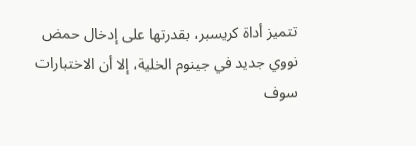تتميز أداة كريسبر، بقدرتها على إدخال حمض نووي جديد في جينوم الخلية، إلا أن الاختبارات سوف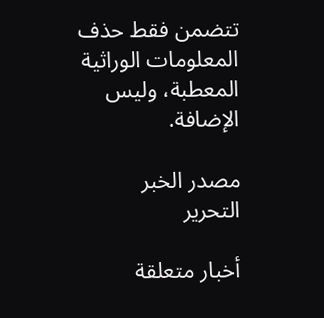تتضمن فقط حذف المعلومات الوراثية المعطبة، وليس الإضافة.

مصدر الخبر
التحرير

أخبار متعلقة